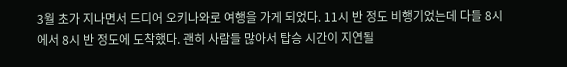3월 초가 지나면서 드디어 오키나와로 여행을 가게 되었다. 11시 반 정도 비행기었는데 다들 8시에서 8시 반 정도에 도착했다. 괜히 사람들 많아서 탑승 시간이 지연될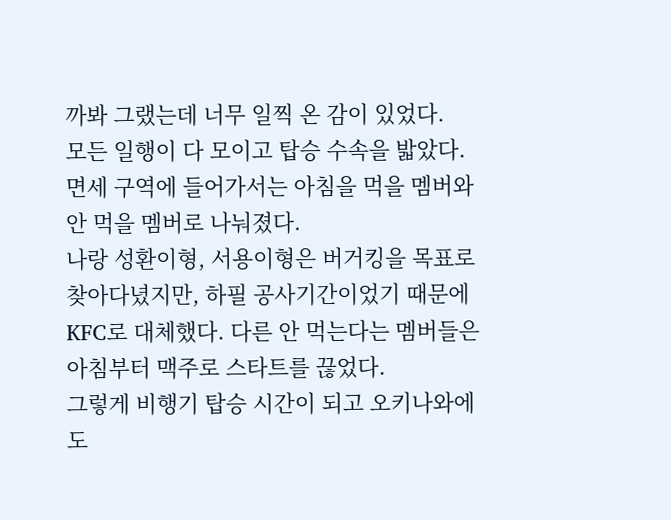까봐 그랬는데 너무 일찍 온 감이 있었다.
모든 일행이 다 모이고 탑승 수속을 밟았다. 면세 구역에 들어가서는 아침을 먹을 멤버와 안 먹을 멤버로 나눠졌다.
나랑 성환이형, 서용이형은 버거킹을 목표로 찾아다녔지만, 하필 공사기간이었기 때문에 KFC로 대체했다. 다른 안 먹는다는 멤버들은 아침부터 맥주로 스타트를 끊었다.
그렇게 비행기 탑승 시간이 되고 오키나와에 도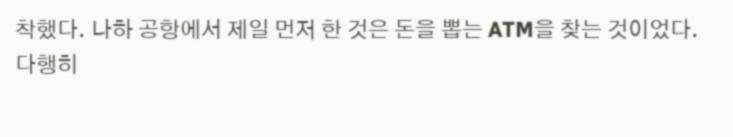착했다. 나하 공항에서 제일 먼저 한 것은 돈을 뽑는 ATM을 찾는 것이었다.
다행히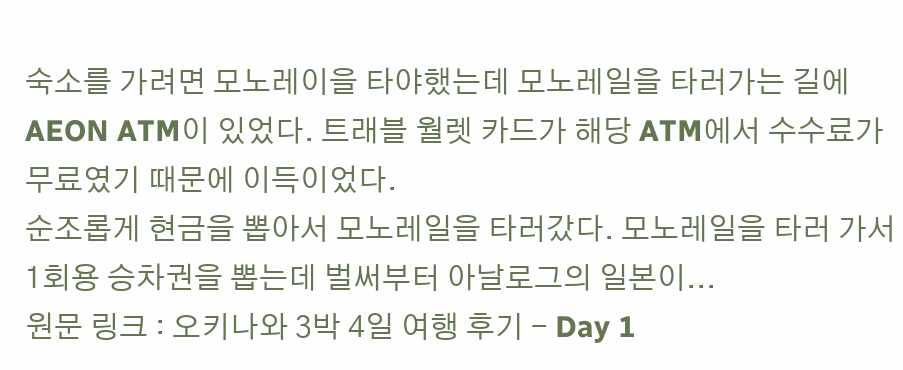숙소를 가려면 모노레이을 타야했는데 모노레일을 타러가는 길에 AEON ATM이 있었다. 트래블 월렛 카드가 해당 ATM에서 수수료가 무료였기 때문에 이득이었다.
순조롭게 현금을 뽑아서 모노레일을 타러갔다. 모노레일을 타러 가서 1회용 승차권을 뽑는데 벌써부터 아날로그의 일본이...
원문 링크 : 오키나와 3박 4일 여행 후기 - Day 1